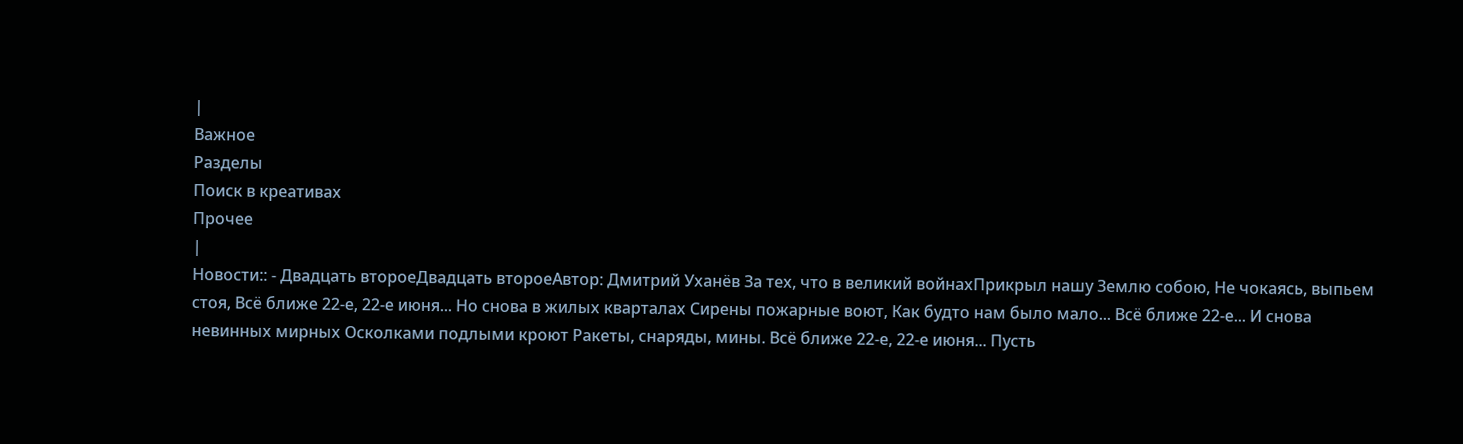|
Важное
Разделы
Поиск в креативах
Прочее
|
Новости:: - Двадцать второеДвадцать второеАвтор: Дмитрий Уханёв За тех, что в великий войнахПрикрыл нашу Землю собою, Не чокаясь, выпьем стоя, Всё ближе 22-е, 22-е июня... Но снова в жилых кварталах Сирены пожарные воют, Как будто нам было мало... Всё ближе 22-е... И снова невинных мирных Осколками подлыми кроют Ракеты, снаряды, мины. Всё ближе 22-е, 22-е июня... Пусть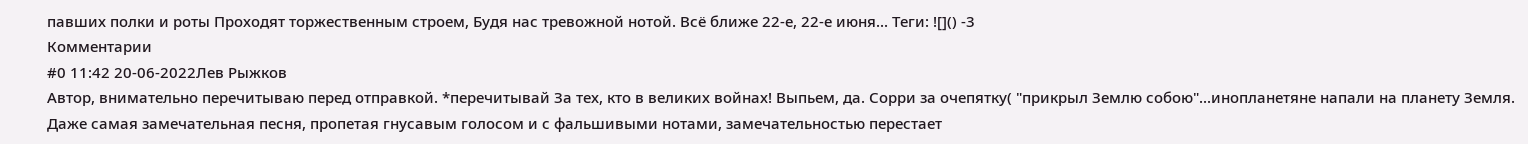павших полки и роты Проходят торжественным строем, Будя нас тревожной нотой. Всё ближе 22-е, 22-е июня... Теги: ![]() -3
Комментарии
#0 11:42 20-06-2022Лев Рыжков
Автор, внимательно перечитываю перед отправкой. *перечитывай За тех, кто в великих войнах! Выпьем, да. Сорри за очепятку( "прикрыл Землю собою"...инопланетяне напали на планету Земля. Даже самая замечательная песня, пропетая гнусавым голосом и с фальшивыми нотами, замечательностью перестает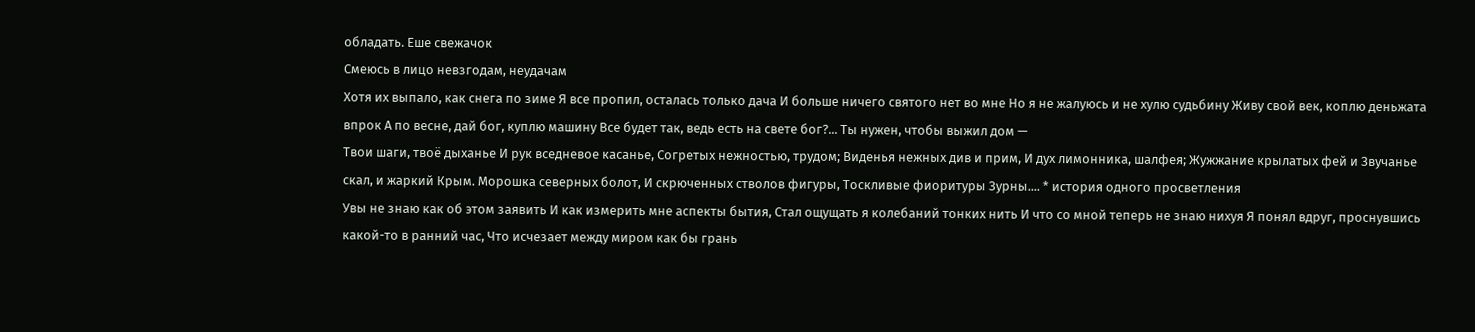обладать. Еше свежачок
Смеюсь в лицо невзгодам, неудачам
Хотя их выпало, как снега по зиме Я все пропил, осталась только дача И больше ничего святого нет во мне Но я не жалуюсь и не хулю судьбину Живу свой век, коплю деньжата впрок А по весне, дай бог, куплю машину Все будет так, ведь есть на свете бог?... Ты нужен, чтобы выжил дом —
Твои шаги, твоё дыханье И рук вседневое касанье, Согретых нежностью, трудом; Виденья нежных див и прим, И дух лимонника, шалфея; Жужжание крылатых фей и Звучанье скал, и жаркий Крым. Морошка северных болот, И скрюченных стволов фигуры, Тоскливые фиоритуры Зурны.... * история одного просветления
Увы не знаю как об этом заявить И как измерить мне аспекты бытия, Стал ощущать я колебаний тонких нить И что со мной теперь не знаю нихуя Я понял вдруг, проснувшись какой-то в ранний час, Что исчезает между миром как бы грань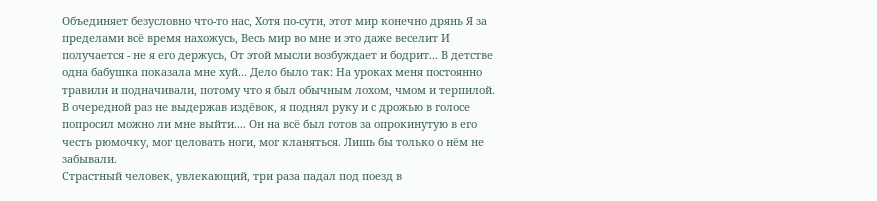Объединяет безусловно что-то нас, Хотя по-сути, этот мир конечно дрянь Я за пределами всё время нахожусь, Весь мир во мне и это даже веселит И получается - не я его держусь, От этой мысли возбуждает и бодрит... В детстве одна бабушка показала мне хуй... Дело было так: На уроках меня постоянно травили и подначивали, потому что я был обычным лохом, чмом и терпилой. В очередной раз не выдержав издёвок, я поднял руку и с дрожью в голосе попросил можно ли мне выйти.... Он на всё был готов за опрокинутую в его честь рюмочку, мог целовать ноги, мог кланяться. Лишь бы только о нём не забывали.
Страстный человек, увлекающий, три раза падал под поезд в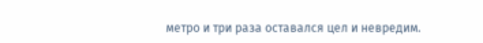метро и три раза оставался цел и невредим.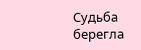Судьба берегла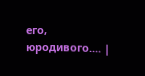его, юродивого.... |